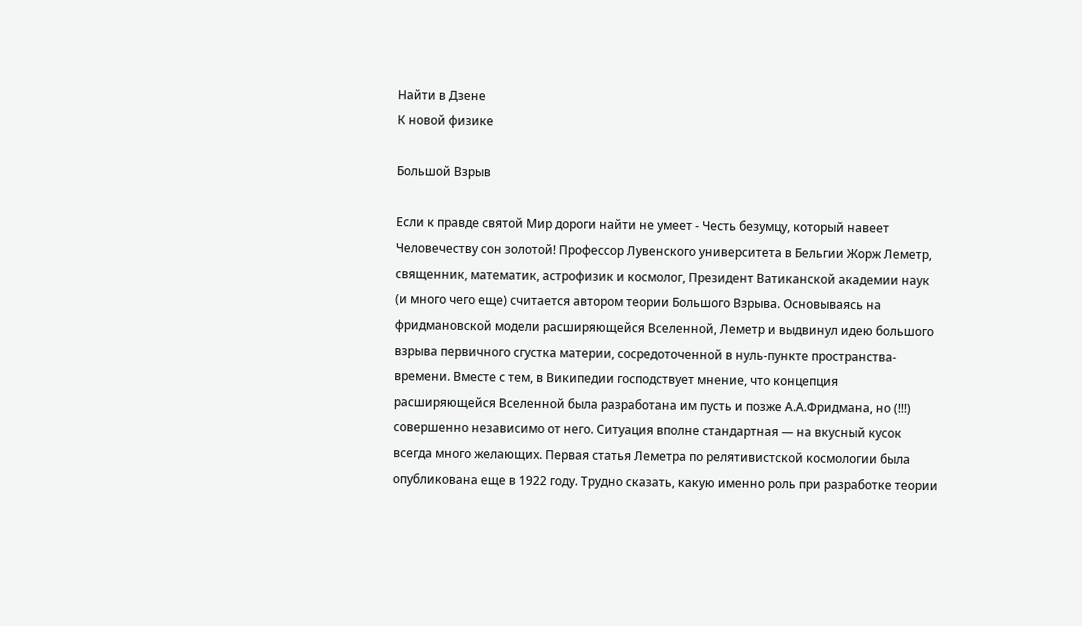Найти в Дзене
К новой физике

Большой Взрыв

Если к правде святой Мир дороги найти не умеет - Честь безумцу, который навеет Человечеству сон золотой! Профессор Лувенского университета в Бельгии Жорж Леметр, священник, математик, астрофизик и космолог, Президент Ватиканской академии наук (и много чего еще) считается автором теории Большого Взрыва. Основываясь на фридмановской модели расширяющейся Вселенной, Леметр и выдвинул идею большого взрыва первичного сгустка материи, сосредоточенной в нуль-пункте пространства-времени. Вместе с тем, в Википедии господствует мнение, что концепция расширяющейся Вселенной была разработана им пусть и позже А.А.Фридмана, но (!!!) совершенно независимо от него. Ситуация вполне стандартная — на вкусный кусок всегда много желающих. Первая статья Леметра по релятивистской космологии была опубликована еще в 1922 году. Трудно сказать, какую именно роль при разработке теории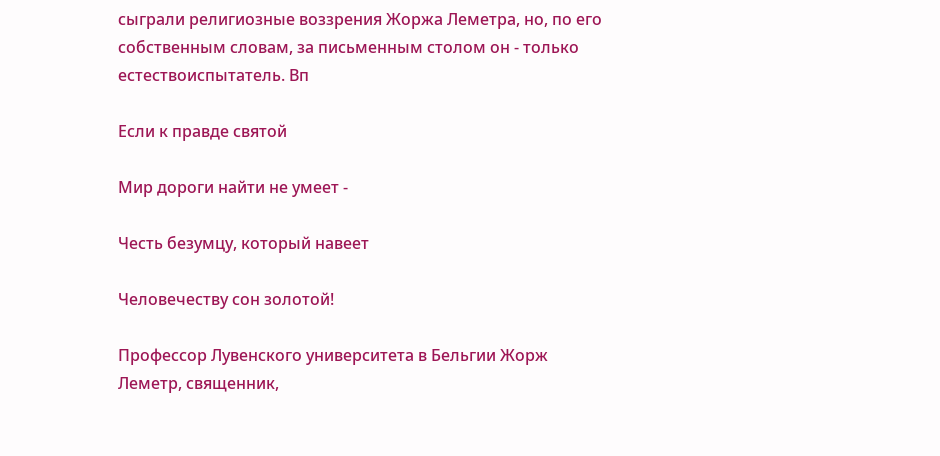сыграли религиозные воззрения Жоржа Леметра, но, по его собственным словам, за письменным столом он - только естествоиспытатель. Вп

Если к правде святой

Мир дороги найти не умеет -

Честь безумцу, который навеет

Человечеству сон золотой!

Профессор Лувенского университета в Бельгии Жорж Леметр, священник,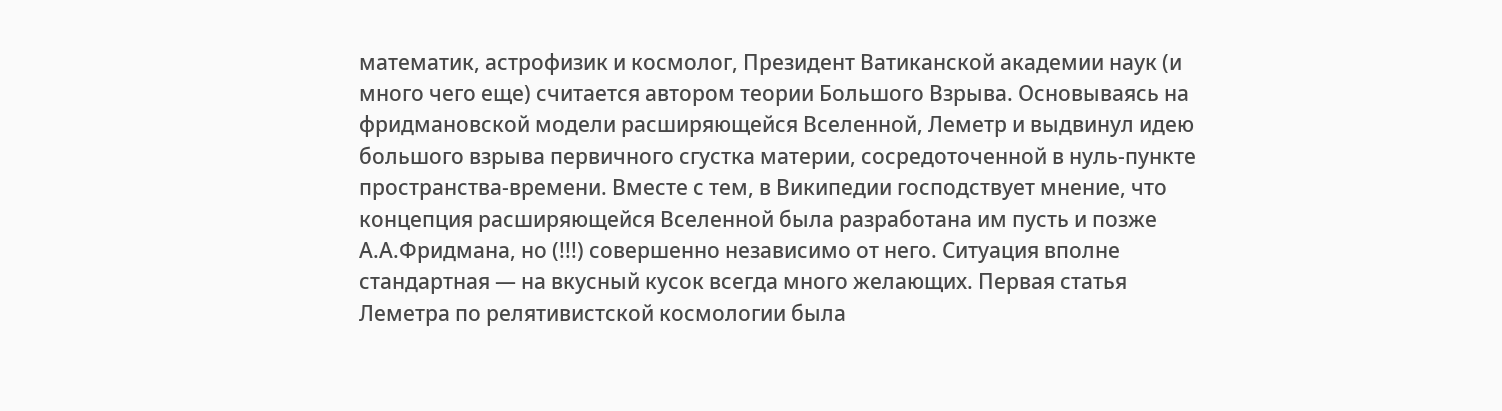математик, астрофизик и космолог, Президент Ватиканской академии наук (и много чего еще) считается автором теории Большого Взрыва. Основываясь на фридмановской модели расширяющейся Вселенной, Леметр и выдвинул идею большого взрыва первичного сгустка материи, сосредоточенной в нуль-пункте пространства-времени. Вместе с тем, в Википедии господствует мнение, что концепция расширяющейся Вселенной была разработана им пусть и позже А.А.Фридмана, но (!!!) совершенно независимо от него. Ситуация вполне стандартная — на вкусный кусок всегда много желающих. Первая статья Леметра по релятивистской космологии была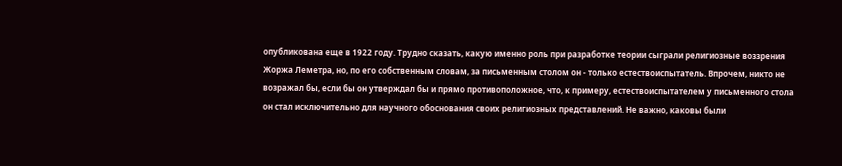опубликована еще в 1922 году. Трудно сказать, какую именно роль при разработке теории сыграли религиозные воззрения Жоржа Леметра, но, по его собственным словам, за письменным столом он - только естествоиспытатель. Впрочем, никто не возражал бы, если бы он утверждал бы и прямо противоположное, что, к примеру, естествоиспытателем у письменного стола он стал исключительно для научного обоснования своих религиозных представлений. Не важно, каковы были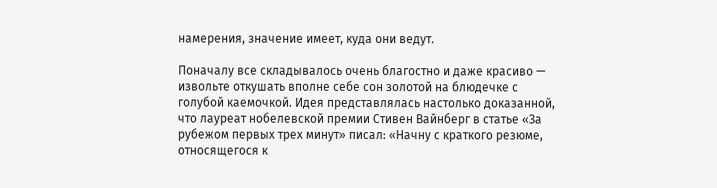намерения, значение имеет, куда они ведут.

Поначалу все складывалось очень благостно и даже красиво — извольте откушать вполне себе сон золотой на блюдечке с голубой каемочкой. Идея представлялась настолько доказанной, что лауреат нобелевской премии Стивен Вайнберг в статье «За рубежом первых трех минут» писал: «Начну с краткого резюме, относящегося к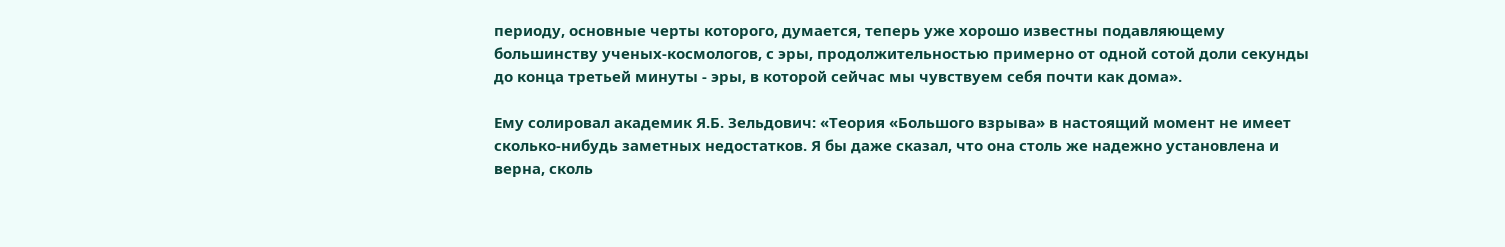периоду, основные черты которого, думается, теперь уже хорошо известны подавляющему большинству ученых-космологов, с эры, продолжительностью примерно от одной сотой доли секунды до конца третьей минуты - эры, в которой сейчас мы чувствуем себя почти как дома».

Ему солировал академик Я.Б. Зельдович: «Теория «Большого взрыва» в настоящий момент не имеет сколько-нибудь заметных недостатков. Я бы даже сказал, что она столь же надежно установлена и верна, сколь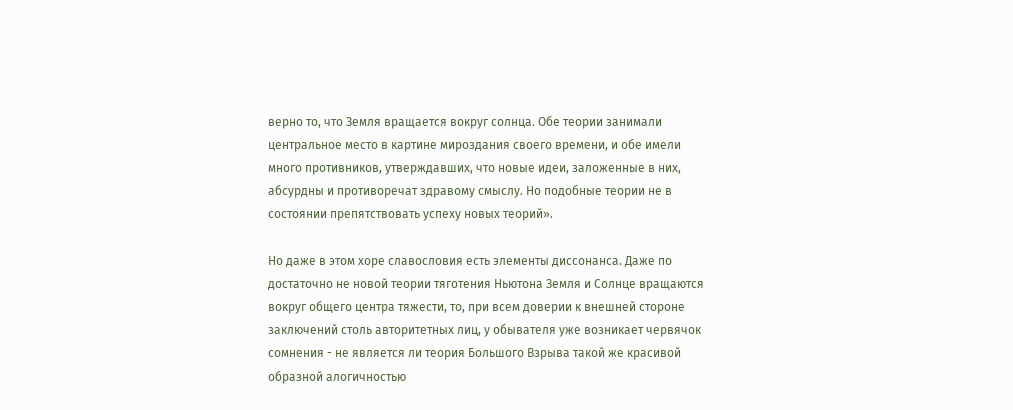верно то, что Земля вращается вокруг солнца. Обе теории занимали центральное место в картине мироздания своего времени, и обе имели много противников, утверждавших, что новые идеи, заложенные в них, абсурдны и противоречат здравому смыслу. Но подобные теории не в состоянии препятствовать успеху новых теорий».

Но даже в этом хоре славословия есть элементы диссонанса. Даже по достаточно не новой теории тяготения Ньютона Земля и Солнце вращаются вокруг общего центра тяжести, то, при всем доверии к внешней стороне заключений столь авторитетных лиц, у обывателя уже возникает червячок сомнения - не является ли теория Большого Взрыва такой же красивой образной алогичностью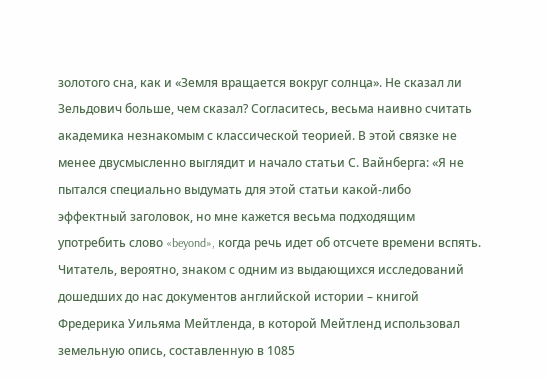золотого сна, как и «Земля вращается вокруг солнца». Не сказал ли Зельдович больше, чем сказал? Согласитесь, весьма наивно считать академика незнакомым с классической теорией. В этой связке не менее двусмысленно выглядит и начало статьи С. Вайнберга: «Я не пытался специально выдумать для этой статьи какой-либо эффектный заголовок, но мне кажется весьма подходящим употребить слово «beyond», когда речь идет об отсчете времени вспять. Читатель, вероятно, знаком с одним из выдающихся исследований дошедших до нас документов английской истории – книгой Фредерика Уильяма Мейтленда, в которой Мейтленд использовал земельную опись, составленную в 1085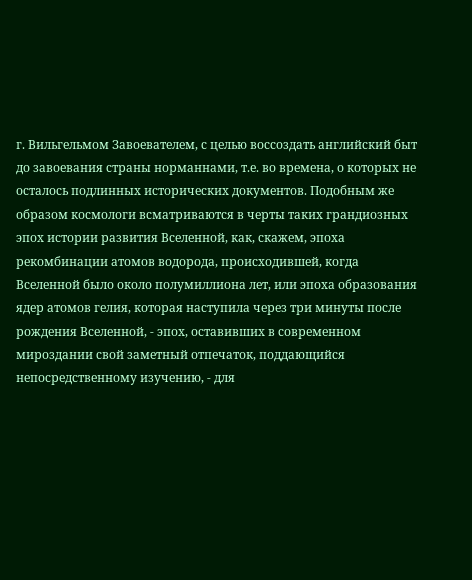г. Вильгельмом Завоевателем, с целью воссоздать английский быт до завоевания страны норманнами, т.е. во времена, о которых не осталось подлинных исторических документов. Подобным же образом космологи всматриваются в черты таких грандиозных эпох истории развития Вселенной, как, скажем, эпоха рекомбинации атомов водорода, происходившей, когда Вселенной было около полумиллиона лет, или эпоха образования ядер атомов гелия, которая наступила через три минуты после рождения Вселенной, - эпох, оставивших в современном мироздании свой заметный отпечаток, поддающийся непосредственному изучению, - для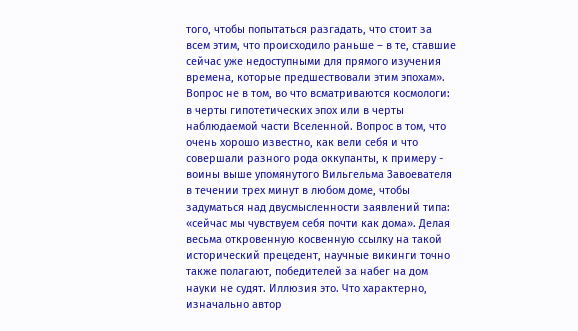того, чтобы попытаться разгадать, что стоит за всем этим, что происходило раньше – в те, ставшие сейчас уже недоступными для прямого изучения времена, которые предшествовали этим эпохам». Вопрос не в том, во что всматриваются космологи: в черты гипотетических эпох или в черты наблюдаемой части Вселенной. Вопрос в том, что очень хорошо известно, как вели себя и что совершали разного рода оккупанты, к примеру - воины выше упомянутого Вильгельма Завоевателя в течении трех минут в любом доме, чтобы задуматься над двусмысленности заявлений типа: «сейчас мы чувствуем себя почти как дома». Делая весьма откровенную косвенную ссылку на такой исторический прецедент, научные викинги точно также полагают, победителей за набег на дом науки не судят. Иллюзия это. Что характерно, изначально автор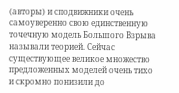(авторы) и сподвижники очень самоуверенно свою единственную точечную модель Большого Взрыва называли теорией. Сейчас существующее великое множество предложенных моделей очень тихо и скромно понизили до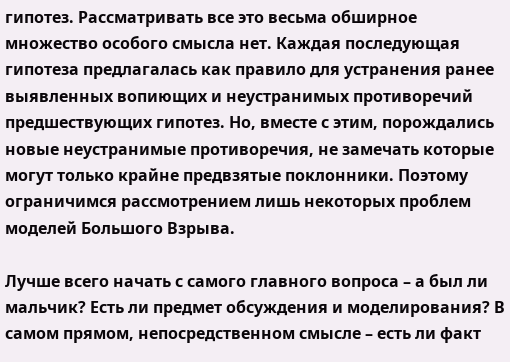гипотез. Рассматривать все это весьма обширное множество особого смысла нет. Каждая последующая гипотеза предлагалась как правило для устранения ранее выявленных вопиющих и неустранимых противоречий предшествующих гипотез. Но, вместе с этим, порождались новые неустранимые противоречия, не замечать которые могут только крайне предвзятые поклонники. Поэтому ограничимся рассмотрением лишь некоторых проблем моделей Большого Взрыва.

Лучше всего начать с самого главного вопроса – а был ли мальчик? Есть ли предмет обсуждения и моделирования? В самом прямом, непосредственном смысле – есть ли факт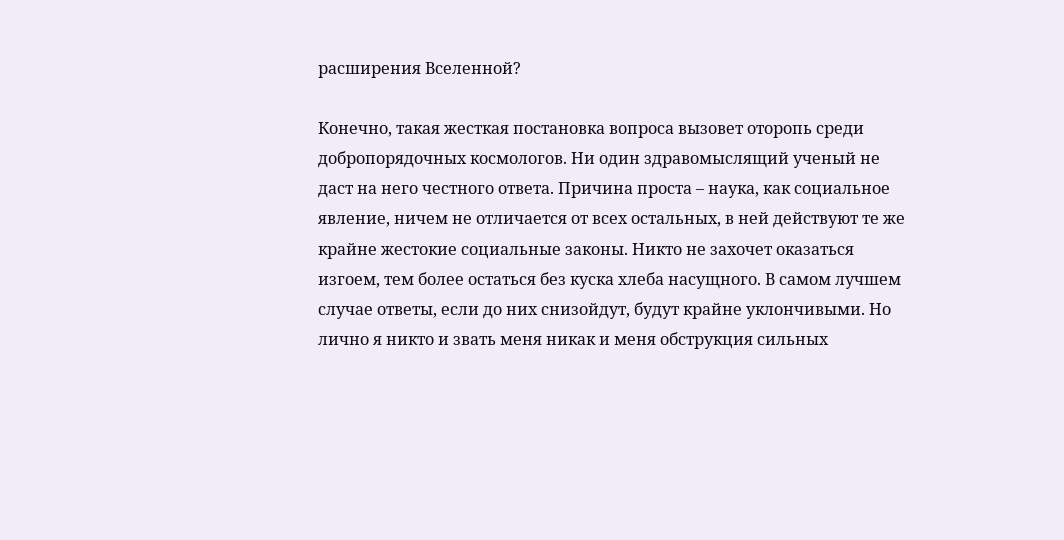расширения Вселенной?

Конечно, такая жесткая постановка вопроса вызовет оторопь среди добропорядочных космологов. Ни один здравомыслящий ученый не даст на него честного ответа. Причина проста – наука, как социальное явление, ничем не отличается от всех остальных, в ней действуют те же крайне жестокие социальные законы. Никто не захочет оказаться изгоем, тем более остаться без куска хлеба насущного. В самом лучшем случае ответы, если до них снизойдут, будут крайне уклончивыми. Но лично я никто и звать меня никак и меня обструкция сильных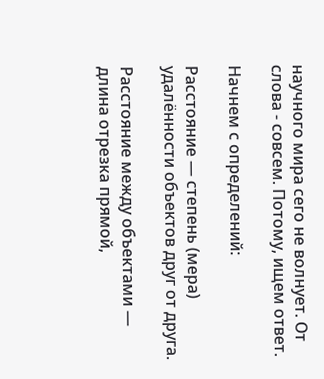научного мира сего не волнует. От слова - совсем. Потому, ищем ответ.

Начнем с определений:

Расстояние — степень (мера) удалённости объектов друг от друга.

Расстояние между объектами — длина отрезка прямой,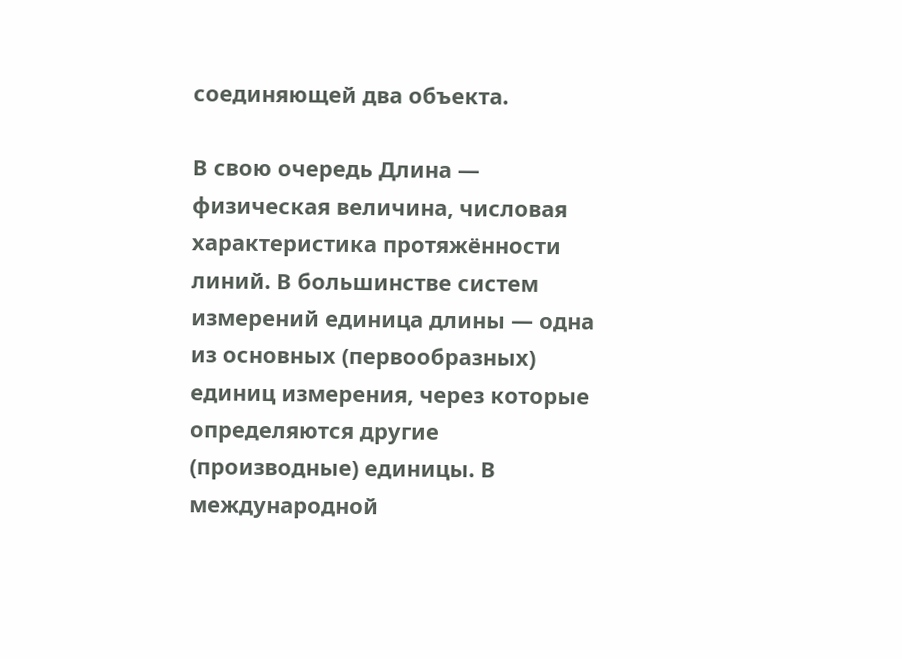соединяющей два объекта.

В свою очередь Длина — физическая величина, числовая характеристика протяжённости линий. В большинстве систем измерений единица длины — одна из основных (первообразных) единиц измерения, через которые определяются другие (производные) единицы. В международной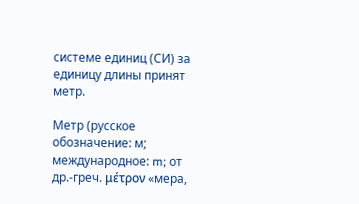системе единиц (СИ) за единицу длины принят метр.

Метр (русское обозначение: м; международное: m; от др.-греч. μέτρον «мера,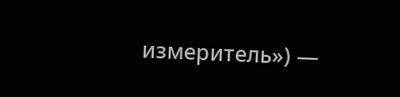измеритель») —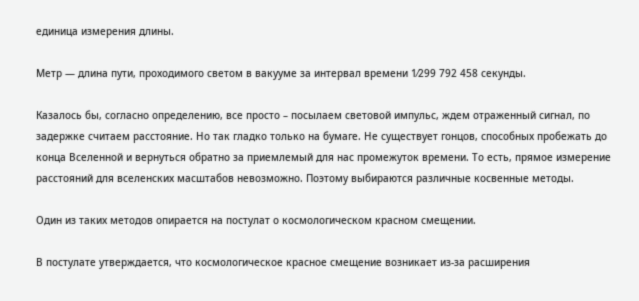единица измерения длины.

Метр — длина пути, проходимого светом в вакууме за интервал времени 1⁄299 792 458 секунды.

Казалось бы, согласно определению, все просто – посылаем световой импульс, ждем отраженный сигнал, по задержке считаем расстояние. Но так гладко только на бумаге. Не существует гонцов, способных пробежать до конца Вселенной и вернуться обратно за приемлемый для нас промежуток времени. То есть, прямое измерение расстояний для вселенских масштабов невозможно. Поэтому выбираются различные косвенные методы.

Один из таких методов опирается на постулат о космологическом красном смещении.

В постулате утверждается, что космологическое красное смещение возникает из-за расширения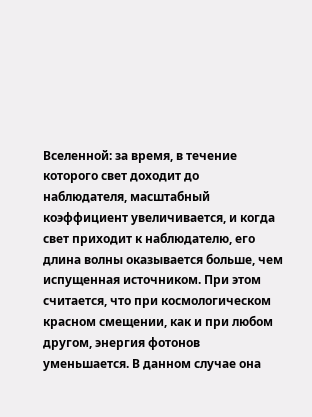Вселенной: за время, в течение которого свет доходит до наблюдателя, масштабный коэффициент увеличивается, и когда свет приходит к наблюдателю, его длина волны оказывается больше, чем испущенная источником. При этом считается, что при космологическом красном смещении, как и при любом другом, энергия фотонов уменьшается. В данном случае она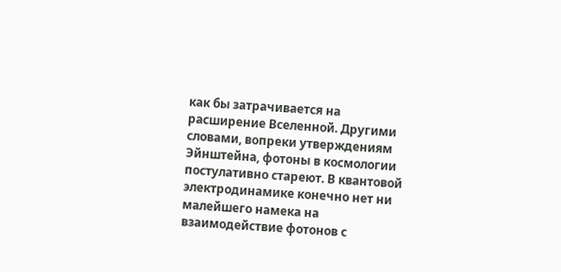как бы затрачивается на расширение Вселенной. Другими словами, вопреки утверждениям Эйнштейна, фотоны в космологии постулативно стареют. В квантовой электродинамике конечно нет ни малейшего намека на взаимодействие фотонов с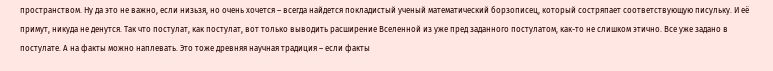пространством. Ну да это не важно, если низьзя, но очень хочется – всегда найдется покладистый ученый математический борзописец, который состряпает соответствующую писульку. И её примут, никуда не денутся. Так что постулат, как постулат, вот только выводить расширение Вселенной из уже пред заданного постулатом, как-то не слишком этично. Все уже задано в постулате. А на факты можно наплевать. Это тоже древняя научная традиция – если факты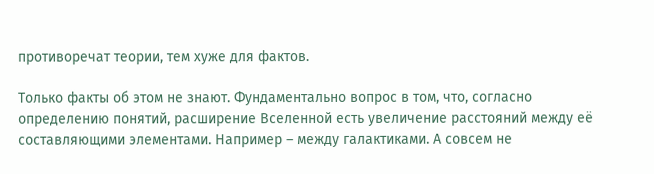противоречат теории, тем хуже для фактов.

Только факты об этом не знают. Фундаментально вопрос в том, что, согласно определению понятий, расширение Вселенной есть увеличение расстояний между её составляющими элементами. Например – между галактиками. А совсем не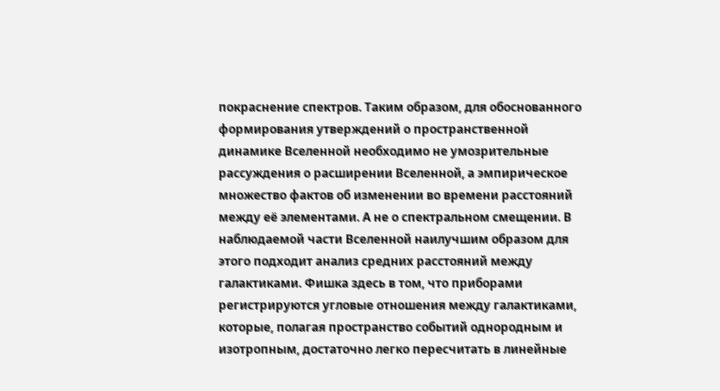покраснение спектров. Таким образом, для обоснованного формирования утверждений о пространственной динамике Вселенной необходимо не умозрительные рассуждения о расширении Вселенной, а эмпирическое множество фактов об изменении во времени расстояний между её элементами. А не о спектральном смещении. В наблюдаемой части Вселенной наилучшим образом для этого подходит анализ средних расстояний между галактиками. Фишка здесь в том, что приборами регистрируются угловые отношения между галактиками, которые, полагая пространство событий однородным и изотропным, достаточно легко пересчитать в линейные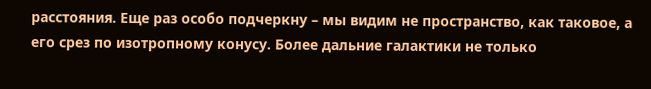расстояния. Еще раз особо подчеркну – мы видим не пространство, как таковое, а его срез по изотропному конусу. Более дальние галактики не только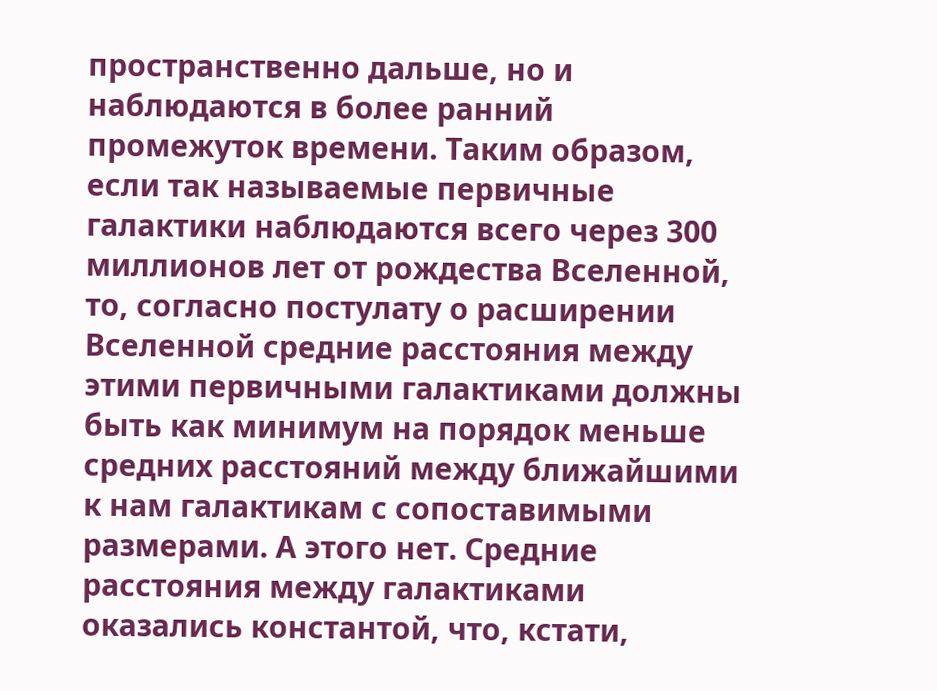пространственно дальше, но и наблюдаются в более ранний промежуток времени. Таким образом, если так называемые первичные галактики наблюдаются всего через 300 миллионов лет от рождества Вселенной, то, согласно постулату о расширении Вселенной средние расстояния между этими первичными галактиками должны быть как минимум на порядок меньше средних расстояний между ближайшими к нам галактикам с сопоставимыми размерами. А этого нет. Средние расстояния между галактиками оказались константой, что, кстати,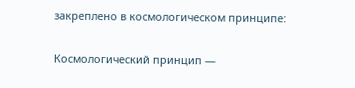закреплено в космологическом принципе:

Космологический принцип —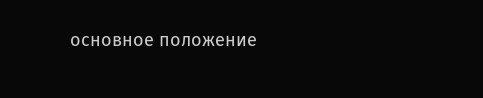основное положение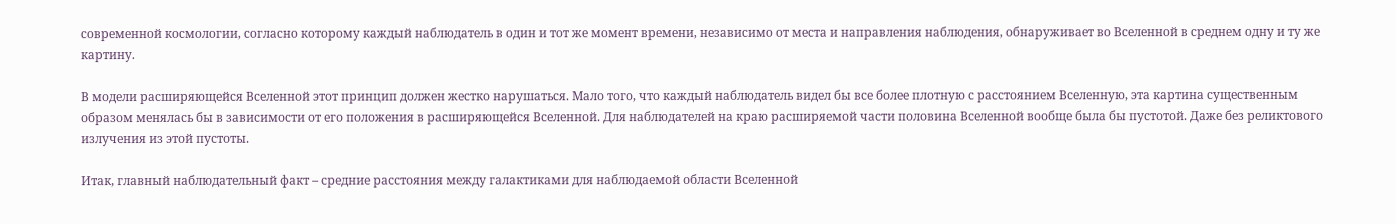современной космологии, согласно которому каждый наблюдатель в один и тот же момент времени, независимо от места и направления наблюдения, обнаруживает во Вселенной в среднем одну и ту же картину.

В модели расширяющейся Вселенной этот принцип должен жестко нарушаться. Мало того, что каждый наблюдатель видел бы все более плотную с расстоянием Вселенную, эта картина существенным образом менялась бы в зависимости от его положения в расширяющейся Вселенной. Для наблюдателей на краю расширяемой части половина Вселенной вообще была бы пустотой. Даже без реликтового излучения из этой пустоты.

Итак, главный наблюдательный факт – средние расстояния между галактиками для наблюдаемой области Вселенной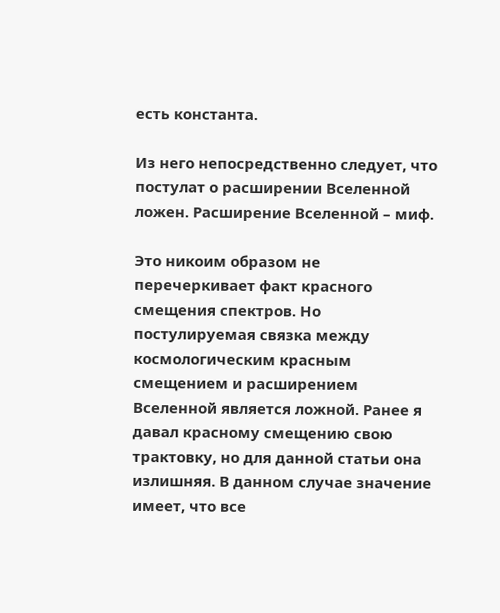есть константа.

Из него непосредственно следует, что постулат о расширении Вселенной ложен. Расширение Вселенной – миф.

Это никоим образом не перечеркивает факт красного смещения спектров. Но постулируемая связка между космологическим красным смещением и расширением Вселенной является ложной. Ранее я давал красному смещению свою трактовку, но для данной статьи она излишняя. В данном случае значение имеет, что все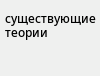существующие теории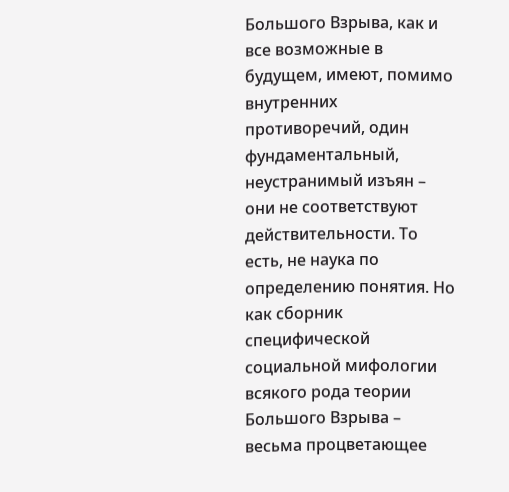Большого Взрыва, как и все возможные в будущем, имеют, помимо внутренних противоречий, один фундаментальный, неустранимый изъян – они не соответствуют действительности. То есть, не наука по определению понятия. Но как сборник специфической социальной мифологии всякого рода теории Большого Взрыва – весьма процветающее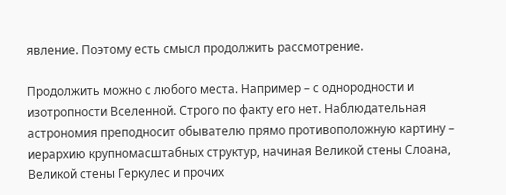явление. Поэтому есть смысл продолжить рассмотрение.

Продолжить можно с любого места. Например – с однородности и изотропности Вселенной. Строго по факту его нет. Наблюдательная астрономия преподносит обывателю прямо противоположную картину – иерархию крупномасштабных структур, начиная Великой стены Слоана, Великой стены Геркулес и прочих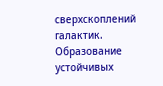сверхскоплений галактик. Образование устойчивых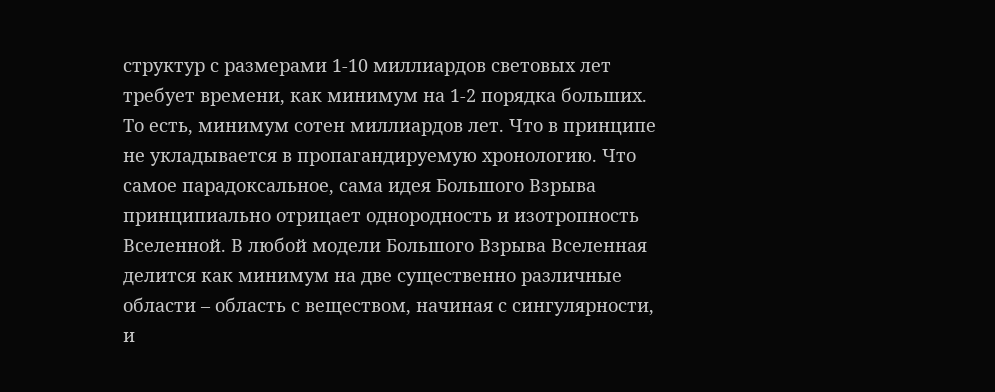структур с размерами 1-10 миллиардов световых лет требует времени, как минимум на 1-2 порядка больших. То есть, минимум сотен миллиардов лет. Что в принципе не укладывается в пропагандируемую хронологию. Что самое парадоксальное, сама идея Большого Взрыва принципиально отрицает однородность и изотропность Вселенной. В любой модели Большого Взрыва Вселенная делится как минимум на две существенно различные области – область с веществом, начиная с сингулярности, и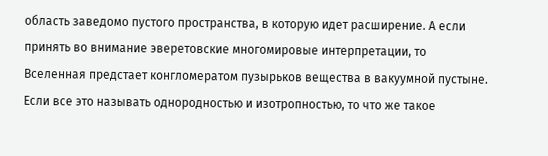область заведомо пустого пространства, в которую идет расширение. А если принять во внимание эверетовские многомировые интерпретации, то Вселенная предстает конгломератом пузырьков вещества в вакуумной пустыне. Если все это называть однородностью и изотропностью, то что же такое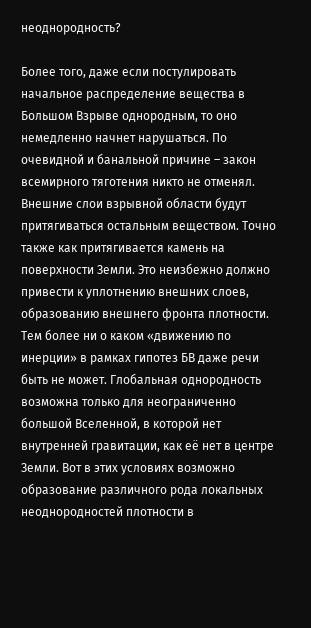неоднородность?

Более того, даже если постулировать начальное распределение вещества в Большом Взрыве однородным, то оно немедленно начнет нарушаться. По очевидной и банальной причине – закон всемирного тяготения никто не отменял. Внешние слои взрывной области будут притягиваться остальным веществом. Точно также как притягивается камень на поверхности Земли. Это неизбежно должно привести к уплотнению внешних слоев, образованию внешнего фронта плотности. Тем более ни о каком «движению по инерции» в рамках гипотез БВ даже речи быть не может. Глобальная однородность возможна только для неограниченно большой Вселенной, в которой нет внутренней гравитации, как её нет в центре Земли. Вот в этих условиях возможно образование различного рода локальных неоднородностей плотности в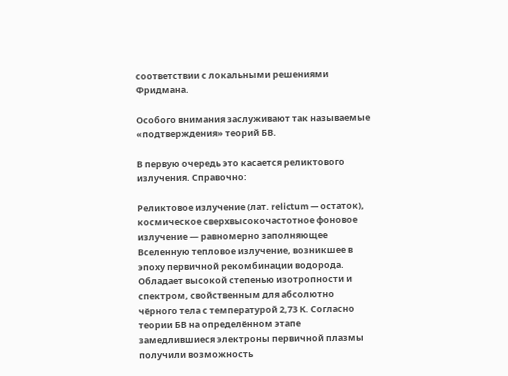соответствии с локальными решениями Фридмана.

Особого внимания заслуживают так называемые «подтверждения» теорий БВ.

В первую очередь это касается реликтового излучения. Справочно:

Реликтовое излучение (лат. relictum — остаток), космическое сверхвысокочастотное фоновое излучение — равномерно заполняющее Вселенную тепловое излучение, возникшее в эпоху первичной рекомбинации водорода. Обладает высокой степенью изотропности и спектром, свойственным для абсолютно чёрного тела с температурой 2,73 К. Согласно теории БВ на определённом этапе замедлившиеся электроны первичной плазмы получили возможность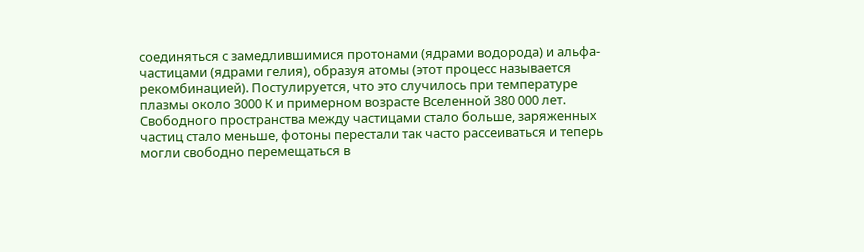соединяться с замедлившимися протонами (ядрами водорода) и альфа-частицами (ядрами гелия), образуя атомы (этот процесс называется рекомбинацией). Постулируется, что это случилось при температуре плазмы около 3000 К и примерном возрасте Вселенной 380 000 лет. Свободного пространства между частицами стало больше, заряженных частиц стало меньше, фотоны перестали так часто рассеиваться и теперь могли свободно перемещаться в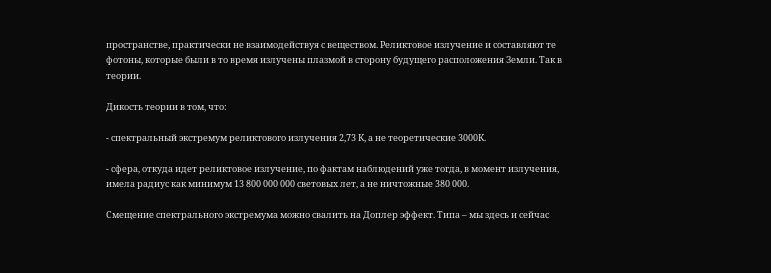пространстве, практически не взаимодействуя с веществом. Реликтовое излучение и составляют те фотоны, которые были в то время излучены плазмой в сторону будущего расположения Земли. Так в теории.

Дикость теории в том, что:

- спектральный экстремум реликтового излучения 2,73 К, а не теоретические 3000К.

- сфера, откуда идет реликтовое излучение, по фактам наблюдений уже тогда, в момент излучения, имела радиус как минимум 13 800 000 000 световых лет, а не ничтожные 380 000.

Смещение спектрального экстремума можно свалить на Доплер эффект. Типа – мы здесь и сейчас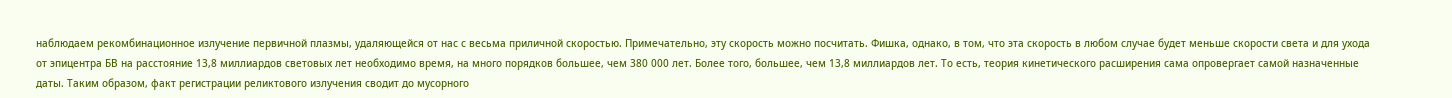наблюдаем рекомбинационное излучение первичной плазмы, удаляющейся от нас с весьма приличной скоростью. Примечательно, эту скорость можно посчитать. Фишка, однако, в том, что эта скорость в любом случае будет меньше скорости света и для ухода от эпицентра БВ на расстояние 13,8 миллиардов световых лет необходимо время, на много порядков большее, чем 380 000 лет. Более того, большее, чем 13,8 миллиардов лет. То есть, теория кинетического расширения сама опровергает самой назначенные даты. Таким образом, факт регистрации реликтового излучения сводит до мусорного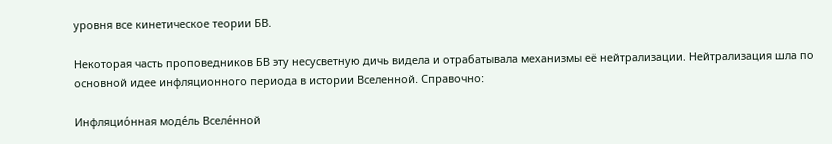уровня все кинетическое теории БВ.

Некоторая часть проповедников БВ эту несусветную дичь видела и отрабатывала механизмы её нейтрализации. Нейтрализация шла по основной идее инфляционного периода в истории Вселенной. Справочно:

Инфляцио́нная моде́ль Вселе́нной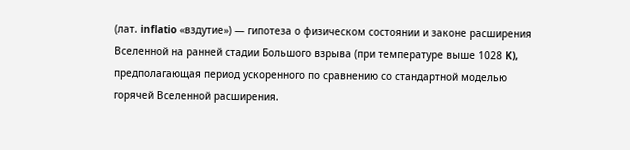(лат. inflatio «вздутие») — гипотеза о физическом состоянии и законе расширения Вселенной на ранней стадии Большого взрыва (при температуре выше 1028 K), предполагающая период ускоренного по сравнению со стандартной моделью горячей Вселенной расширения.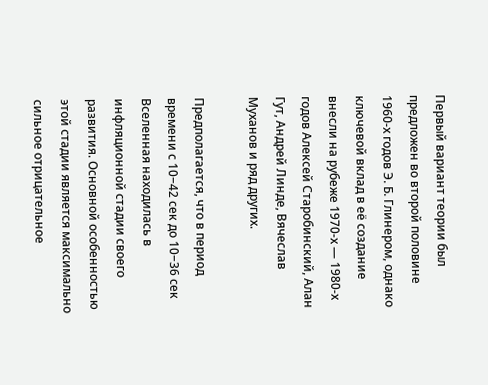Первый вариант теории был предложен во второй половине 1960-х годов Э. Б. Глинером, однако ключевой вклад в её создание внесли на рубеже 1970-х — 1980-х годов Алексей Старобинский, Алан Гут, Андрей Линде, Вячеслав Муханов и ряд других.

Предполагается, что в период времени с 10−42 сек до 10−36 сек Вселенная находилась в инфляционной стадии своего развития. Основной особенностью этой стадии является максимально сильное отрицательное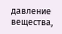давление вещества,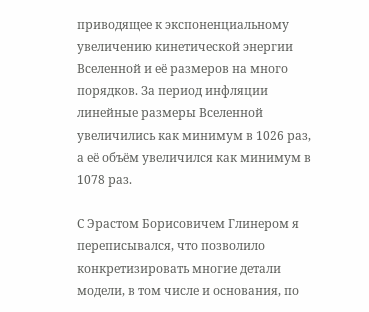приводящее к экспоненциальному увеличению кинетической энергии Вселенной и её размеров на много порядков. За период инфляции линейные размеры Вселенной увеличились как минимум в 1026 раз, а её объём увеличился как минимум в 1078 раз.

С Эрастом Борисовичем Глинером я переписывался, что позволило конкретизировать многие детали модели, в том числе и основания, по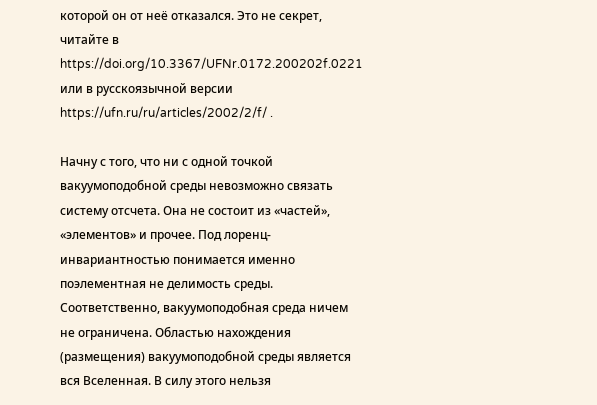которой он от неё отказался. Это не секрет, читайте в https://doi.org/10.3367/UFNr.0172.200202f.0221 или в русскоязычной версии https://ufn.ru/ru/articles/2002/2/f/ .

Начну с того, что ни с одной точкой вакуумоподобной среды невозможно связать систему отсчета. Она не состоит из «частей», «элементов» и прочее. Под лоренц-инвариантностью понимается именно поэлементная не делимость среды. Соответственно, вакуумоподобная среда ничем не ограничена. Областью нахождения (размещения) вакуумоподобной среды является вся Вселенная. В силу этого нельзя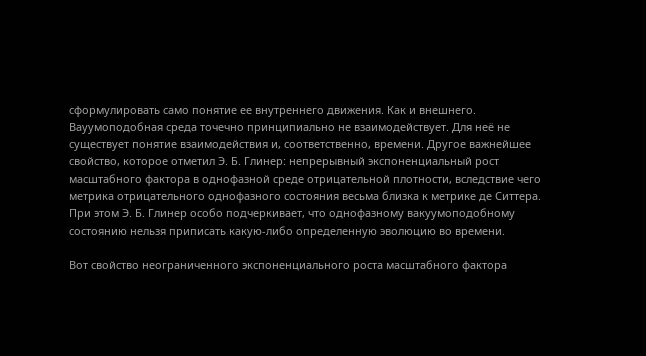сформулировать само понятие ее внутреннего движения. Как и внешнего. Вауумоподобная среда точечно принципиально не взаимодействует. Для неё не существует понятие взаимодействия и, соответственно, времени. Другое важнейшее свойство, которое отметил Э. Б. Глинер: непрерывный экспоненциальный рост масштабного фактора в однофазной среде отрицательной плотности, вследствие чего метрика отрицательного однофазного состояния весьма близка к метрике де Ситтера. При этом Э. Б. Глинер особо подчеркивает, что однофазному вакуумоподобному состоянию нельзя приписать какую-либо определенную эволюцию во времени.

Вот свойство неограниченного экспоненциального роста масштабного фактора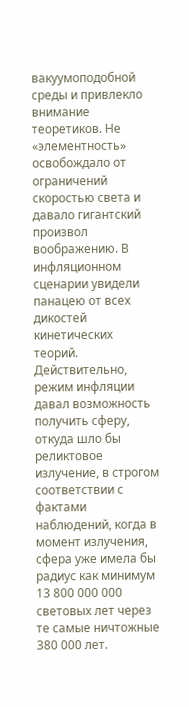вакуумоподобной среды и привлекло внимание теоретиков. Не «элементность» освобождало от ограничений скоростью света и давало гигантский произвол воображению. В инфляционном сценарии увидели панацею от всех дикостей кинетических теорий. Действительно, режим инфляции давал возможность получить сферу, откуда шло бы реликтовое излучение, в строгом соответствии с фактами наблюдений, когда в момент излучения, сфера уже имела бы радиус как минимум 13 800 000 000 световых лет через те самые ничтожные 380 000 лет.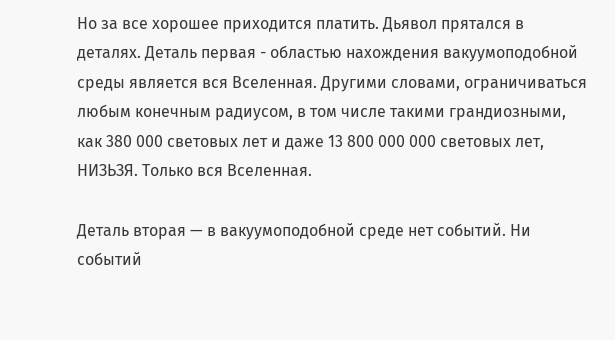Но за все хорошее приходится платить. Дьявол прятался в деталях. Деталь первая - областью нахождения вакуумоподобной среды является вся Вселенная. Другими словами, ограничиваться любым конечным радиусом, в том числе такими грандиозными, как 380 000 световых лет и даже 13 800 000 000 световых лет, НИЗЬЗЯ. Только вся Вселенная.

Деталь вторая — в вакуумоподобной среде нет событий. Ни событий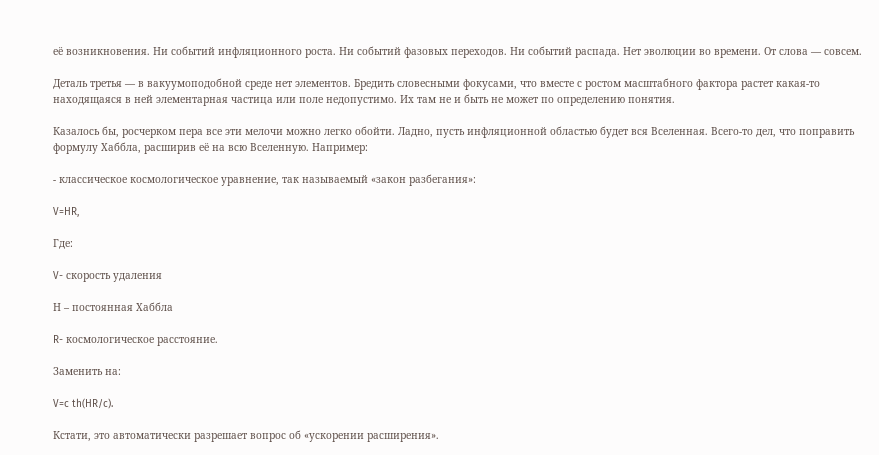её возникновения. Ни событий инфляционного роста. Ни событий фазовых переходов. Ни событий распада. Нет эволюции во времени. От слова — совсем.

Деталь третья — в вакуумоподобной среде нет элементов. Бредить словесными фокусами, что вместе с ростом масштабного фактора растет какая-то находящаяся в ней элементарная частица или поле недопустимо. Их там не и быть не может по определению понятия.

Казалось бы, росчерком пера все эти мелочи можно легко обойти. Ладно, пусть инфляционной областью будет вся Вселенная. Всего-то дел, что поправить формулу Хаббла, расширив её на всю Вселенную. Например:

- классическое космологическое уравнение, так называемый «закон разбегания»:

V=HR,

Где:

V- скорость удаления

Н – постоянная Хаббла

R- космологическое расстояние.

Заменить на:

V=c th(HR/c).

Кстати, это автоматически разрешает вопрос об «ускорении расширения».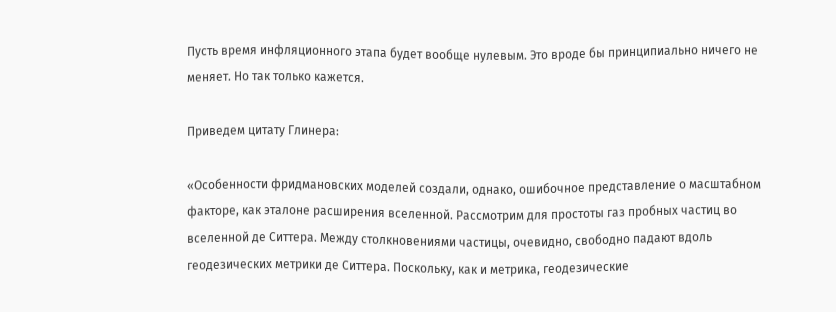Пусть время инфляционного этапа будет вообще нулевым. Это вроде бы принципиально ничего не меняет. Но так только кажется.

Приведем цитату Глинера:

«Особенности фридмановских моделей создали, однако, ошибочное представление о масштабном факторе, как эталоне расширения вселенной. Рассмотрим для простоты газ пробных частиц во вселенной де Ситтера. Между столкновениями частицы, очевидно, свободно падают вдоль геодезических метрики де Ситтера. Поскольку, как и метрика, геодезические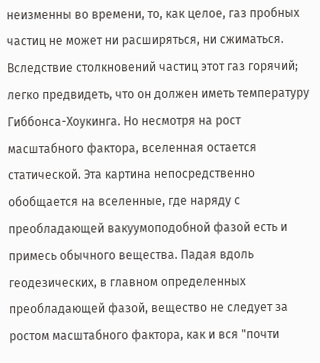неизменны во времени, то, как целое, газ пробных частиц не может ни расширяться, ни сжиматься. Вследствие столкновений частиц этот газ горячий; легко предвидеть, что он должен иметь температуру Гиббонса-Хоукинга. Но несмотря на рост масштабного фактора, вселенная остается статической. Эта картина непосредственно обобщается на вселенные, где наряду с преобладающей вакуумоподобной фазой есть и примесь обычного вещества. Падая вдоль геодезических, в главном определенных преобладающей фазой, вещество не следует за ростом масштабного фактора, как и вся "почти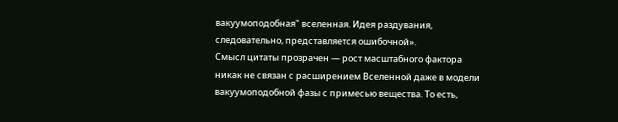вакуумоподобная" вселенная. Идея раздувания, следовательно, представляется ошибочной».
Смысл цитаты прозрачен — рост масштабного фактора никак не связан с расширением Вселенной даже в модели вакуумоподобной фазы с примесью вещества. То есть,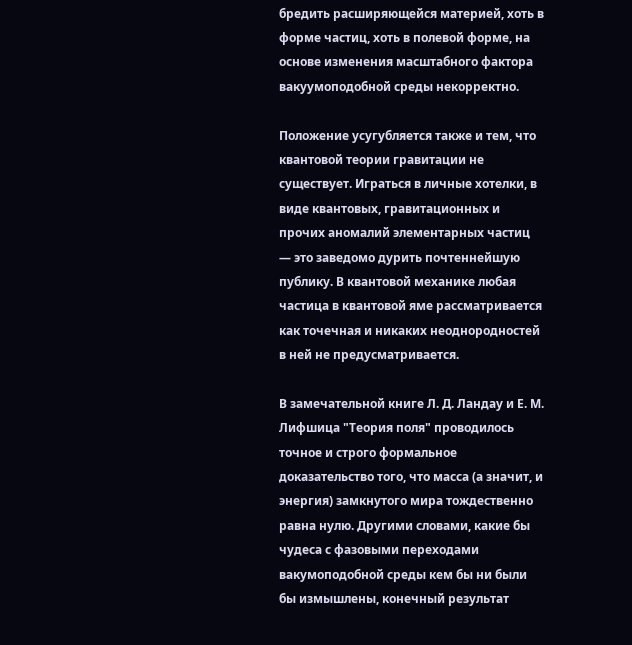бредить расширяющейся материей, хоть в форме частиц, хоть в полевой форме, на основе изменения масштабного фактора вакуумоподобной среды некорректно.

Положение усугубляется также и тем, что квантовой теории гравитации не существует. Играться в личные хотелки, в виде квантовых, гравитационных и прочих аномалий элементарных частиц — это заведомо дурить почтеннейшую публику. В квантовой механике любая частица в квантовой яме рассматривается как точечная и никаких неоднородностей в ней не предусматривается.

В замечательной книге Л. Д. Ландау и Е. М. Лифшица "Теория поля" проводилось точное и строго формальное доказательство того, что масса (а значит, и энергия) замкнутого мира тождественно равна нулю. Другими словами, какие бы чудеса с фазовыми переходами вакумоподобной среды кем бы ни были бы измышлены, конечный результат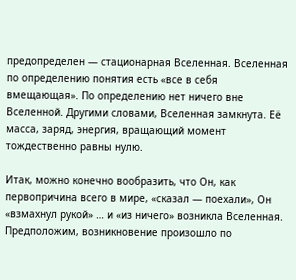предопределен — стационарная Вселенная. Вселенная по определению понятия есть «все в себя вмещающая». По определению нет ничего вне Вселенной. Другими словами, Вселенная замкнута. Её масса, заряд, энергия, вращающий момент тождественно равны нулю.

Итак, можно конечно вообразить, что Он, как первопричина всего в мире, «сказал — поехали», Он «взмахнул рукой» … и «из ничего» возникла Вселенная. Предположим, возникновение произошло по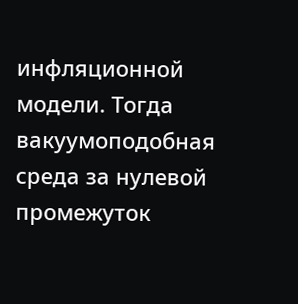инфляционной модели. Тогда вакуумоподобная среда за нулевой промежуток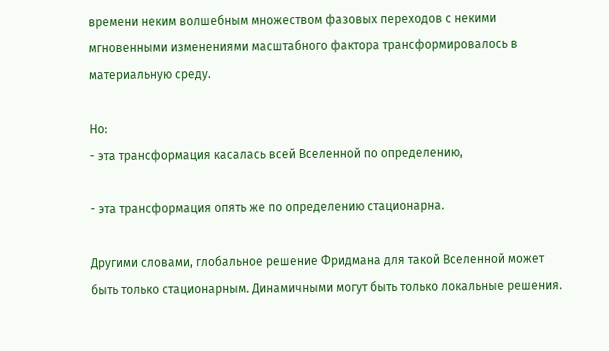времени неким волшебным множеством фазовых переходов с некими мгновенными изменениями масштабного фактора трансформировалось в материальную среду.

Но:
- эта трансформация касалась всей Вселенной по определению,

- эта трансформация опять же по определению стационарна.

Другими словами, глобальное решение Фридмана для такой Вселенной может быть только стационарным. Динамичными могут быть только локальные решения.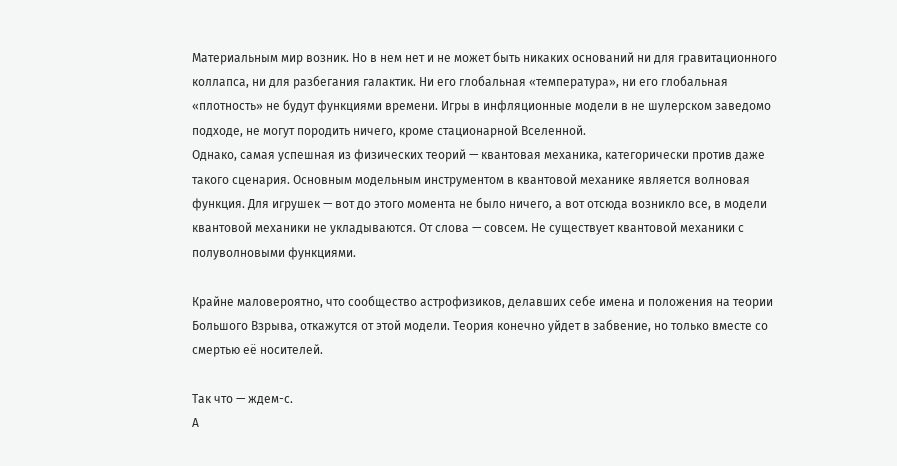Материальным мир возник. Но в нем нет и не может быть никаких оснований ни для гравитационного коллапса, ни для разбегания галактик. Ни его глобальная «температура», ни его глобальная «плотность» не будут функциями времени. Игры в инфляционные модели в не шулерском заведомо подходе, не могут породить ничего, кроме стационарной Вселенной.
Однако, самая успешная из физических теорий — квантовая механика, категорически против даже такого сценария. Основным модельным инструментом в квантовой механике является волновая функция. Для игрушек — вот до этого момента не было ничего, а вот отсюда возникло все, в модели квантовой механики не укладываются. От слова — совсем. Не существует квантовой механики с полуволновыми функциями.

Крайне маловероятно, что сообщество астрофизиков, делавших себе имена и положения на теории Большого Взрыва, откажутся от этой модели. Теория конечно уйдет в забвение, но только вместе со смертью её носителей.

Так что — ждем-с.
А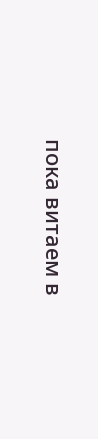пока витаем в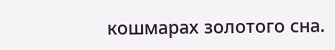кошмарах золотого сна.